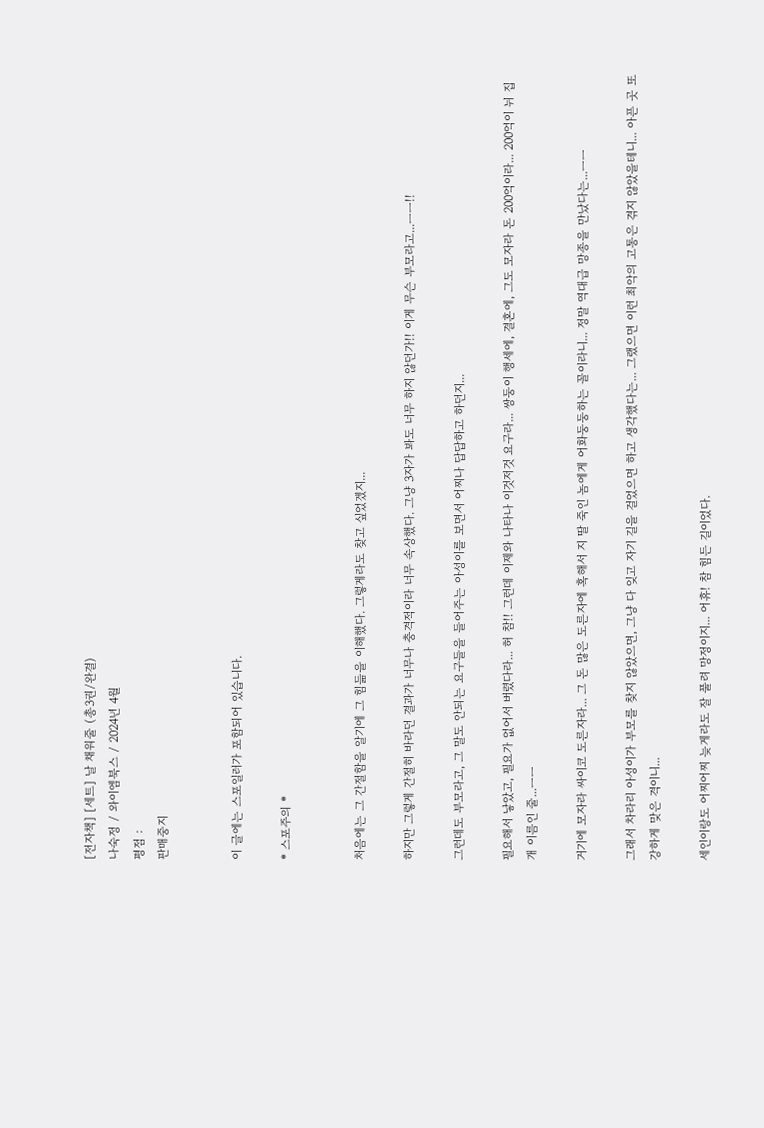[전자책] [세트] 날 채워줄 (총3권/완결)
나숙정 / 와이엠북스 / 2024년 4월
평점 :
판매중지


이 글에는 스포일러가 포함되어 있습니다.

* 스포주의 *


처음에는 그 간절함을 알기에 그 힘듦을 이해했다. 그렇게라도 찾고 싶었겠지...

하지만 그렇게 간절히 바라던 결과가 너무나 충격적이라 너무 속상했다. 그냥 3자가 봐도 너무 하지 않던가!! 이게 무슨 부모라고...ㅡㅡ!!

그런데도 부모라고, 그 말도 안되는 요구들을 들어주는 아성이를 보면서 어찌나 답답하고 하던지...

필요해서 낳았고, 필요가 없어서 버렸다라... 허 참!! 그런데 이제와 나타나 이것저것 요구라... 쌍둥이 행세에, 결혼에, 그도 모자라 돈 200억이라... 200억이 뉘 집 개 이름인 줄...ㅡㅡ

거기에 모자라 싸이코 도른자라... 그 돈 많은 도른자에 혹해서 지 딸 죽인 놈에게 어화둥둥하는 꼴이라니... 정말 역대급 망종을 만났다는...ㅡㅡ

그래서 차라리 아성이가 부모를 찾지 않았으면, 그냥 다 잊고 자기 길을 걸었으면 하고 생각했다는... 그랬으면 이런 최악의 고통은 겪지 않았을테니... 아픈 곳 또 강하게 맞은 격이니...

세인이랑도 어찌어찌 늦게라도 잘 풀려 망정이지... 어휴! 참 힘든 길이었다.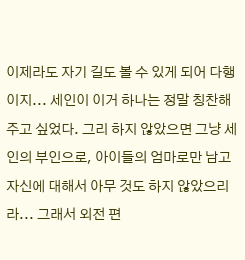이제라도 자기 길도 볼 수 있게 되어 다행이지... 세인이 이거 하나는 정말 칭찬해 주고 싶었다. 그리 하지 않았으면 그냥 세인의 부인으로, 아이들의 엄마로만 남고 자신에 대해서 아무 것도 하지 않았으리라... 그래서 외전 편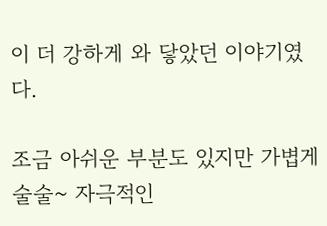이 더 강하게 와 닿았던 이야기였다.

조금 아쉬운 부분도 있지만 가볍게 술술~ 자극적인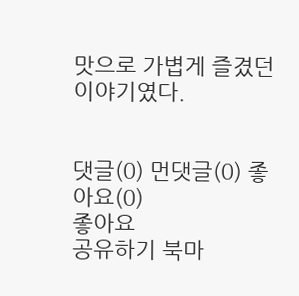맛으로 가볍게 즐겼던 이야기였다.


댓글(0) 먼댓글(0) 좋아요(0)
좋아요
공유하기 북마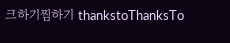크하기찜하기 thankstoThanksTo